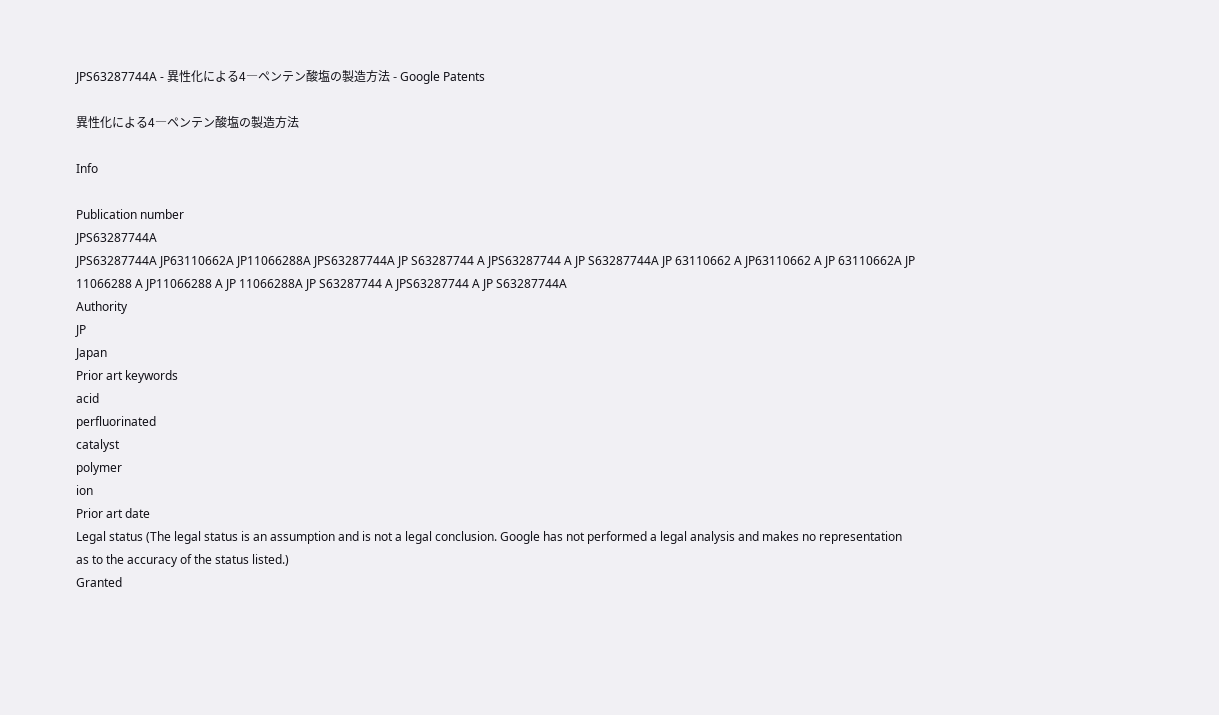JPS63287744A - 異性化による4―ペンテン酸塩の製造方法 - Google Patents

異性化による4―ペンテン酸塩の製造方法

Info

Publication number
JPS63287744A
JPS63287744A JP63110662A JP11066288A JPS63287744A JP S63287744 A JPS63287744 A JP S63287744A JP 63110662 A JP63110662 A JP 63110662A JP 11066288 A JP11066288 A JP 11066288A JP S63287744 A JPS63287744 A JP S63287744A
Authority
JP
Japan
Prior art keywords
acid
perfluorinated
catalyst
polymer
ion
Prior art date
Legal status (The legal status is an assumption and is not a legal conclusion. Google has not performed a legal analysis and makes no representation as to the accuracy of the status listed.)
Granted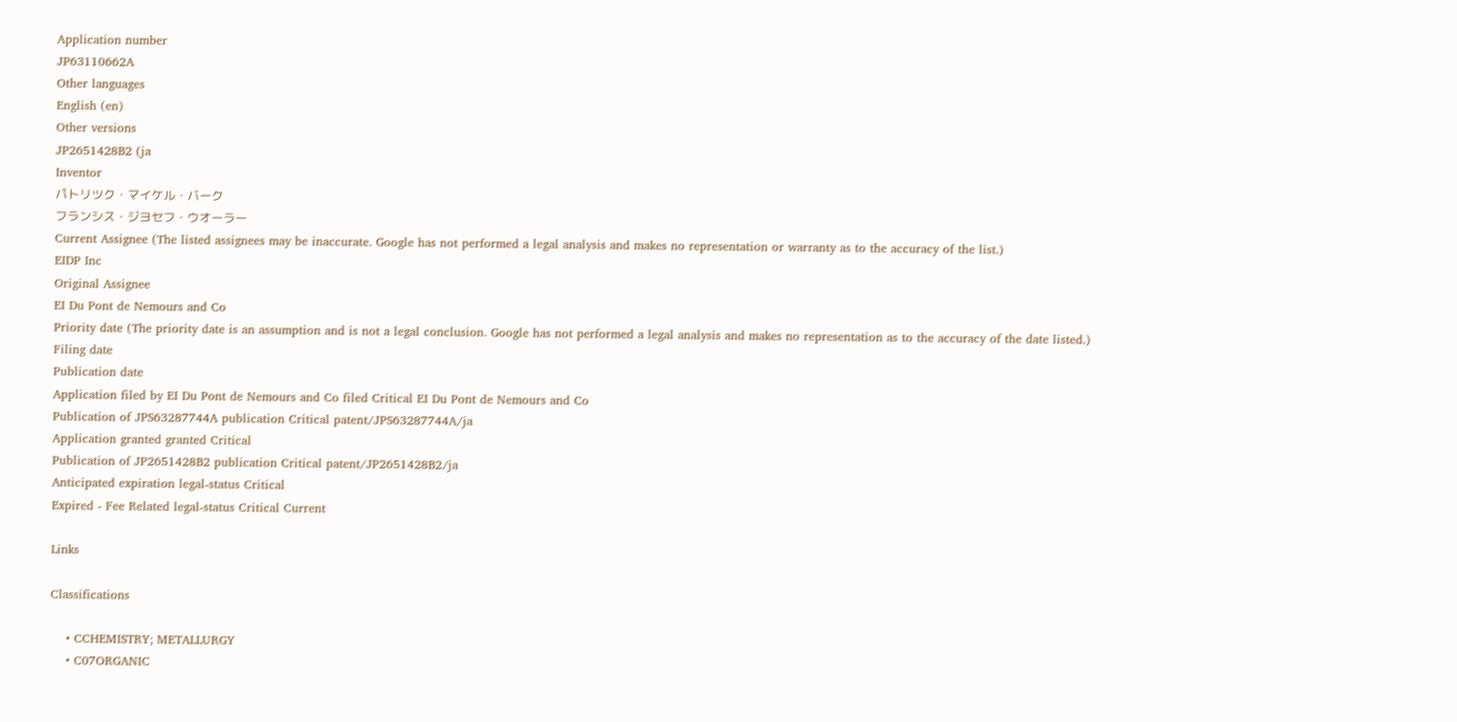Application number
JP63110662A
Other languages
English (en)
Other versions
JP2651428B2 (ja
Inventor
パトリツク・マイケル・バーク
フランシス・ジヨセフ・ウオーラー
Current Assignee (The listed assignees may be inaccurate. Google has not performed a legal analysis and makes no representation or warranty as to the accuracy of the list.)
EIDP Inc
Original Assignee
EI Du Pont de Nemours and Co
Priority date (The priority date is an assumption and is not a legal conclusion. Google has not performed a legal analysis and makes no representation as to the accuracy of the date listed.)
Filing date
Publication date
Application filed by EI Du Pont de Nemours and Co filed Critical EI Du Pont de Nemours and Co
Publication of JPS63287744A publication Critical patent/JPS63287744A/ja
Application granted granted Critical
Publication of JP2651428B2 publication Critical patent/JP2651428B2/ja
Anticipated expiration legal-status Critical
Expired - Fee Related legal-status Critical Current

Links

Classifications

    • CCHEMISTRY; METALLURGY
    • C07ORGANIC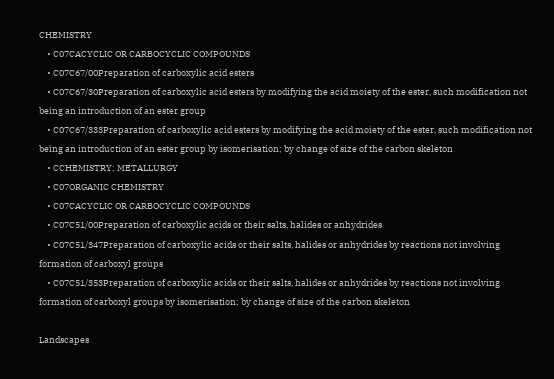CHEMISTRY
    • C07CACYCLIC OR CARBOCYCLIC COMPOUNDS
    • C07C67/00Preparation of carboxylic acid esters
    • C07C67/30Preparation of carboxylic acid esters by modifying the acid moiety of the ester, such modification not being an introduction of an ester group
    • C07C67/333Preparation of carboxylic acid esters by modifying the acid moiety of the ester, such modification not being an introduction of an ester group by isomerisation; by change of size of the carbon skeleton
    • CCHEMISTRY; METALLURGY
    • C07ORGANIC CHEMISTRY
    • C07CACYCLIC OR CARBOCYCLIC COMPOUNDS
    • C07C51/00Preparation of carboxylic acids or their salts, halides or anhydrides
    • C07C51/347Preparation of carboxylic acids or their salts, halides or anhydrides by reactions not involving formation of carboxyl groups
    • C07C51/353Preparation of carboxylic acids or their salts, halides or anhydrides by reactions not involving formation of carboxyl groups by isomerisation; by change of size of the carbon skeleton

Landscapes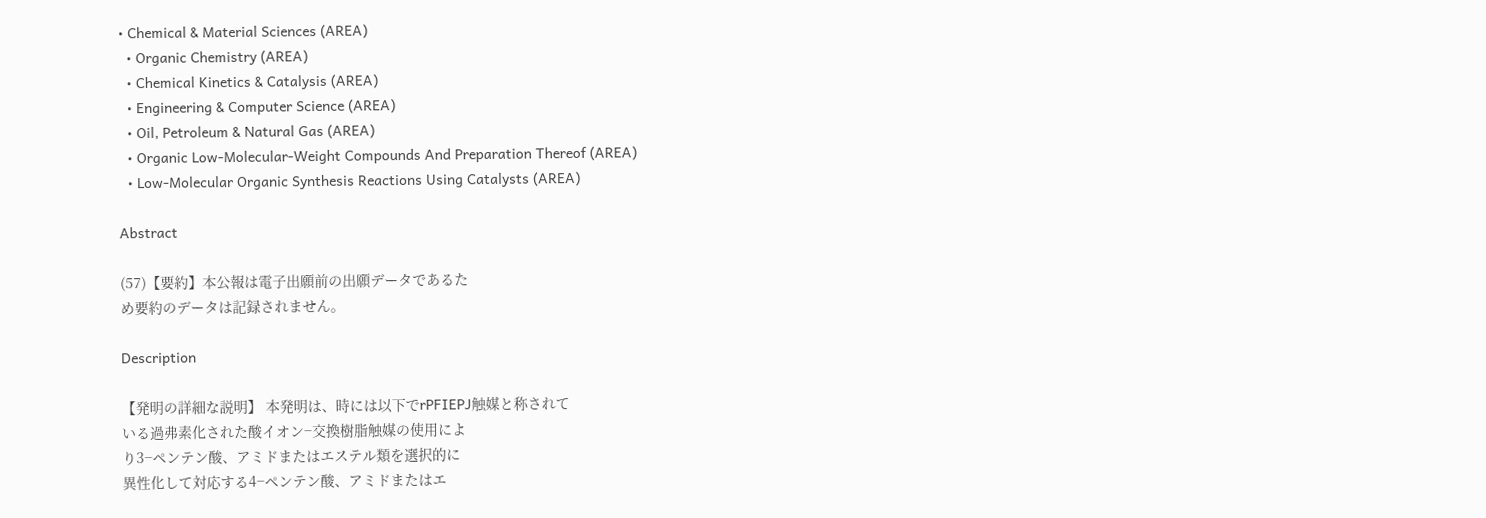• Chemical & Material Sciences (AREA)
  • Organic Chemistry (AREA)
  • Chemical Kinetics & Catalysis (AREA)
  • Engineering & Computer Science (AREA)
  • Oil, Petroleum & Natural Gas (AREA)
  • Organic Low-Molecular-Weight Compounds And Preparation Thereof (AREA)
  • Low-Molecular Organic Synthesis Reactions Using Catalysts (AREA)

Abstract

(57)【要約】本公報は電子出願前の出願データであるた
め要約のデータは記録されません。

Description

【発明の詳細な説明】 本発明は、時には以下でrPFIEPJ触媒と称されて
いる過弗素化された酸イオン−交換樹脂触媒の使用によ
り3−ペンテン酸、アミドまたはエステル類を選択的に
異性化して対応する4−ペンテン酸、アミドまたはエ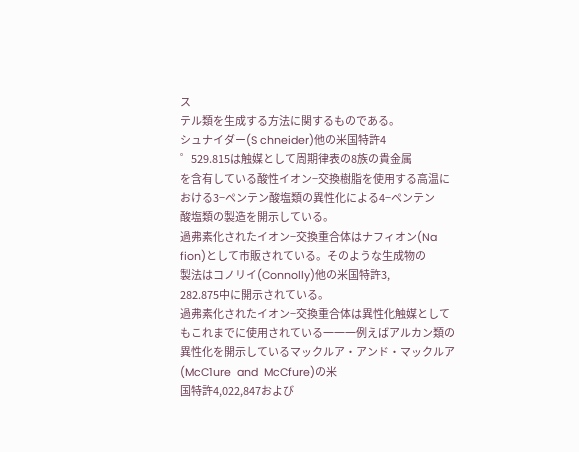ス
テル類を生成する方法に関するものである。
シュナイダー(S chneider)他の米国特許4
゜529.815は触媒として周期律表の8族の貴金属
を含有している酸性イオン−交換樹脂を使用する高温に
おける3−ペンテン酸塩類の異性化による4−ペンテン
酸塩類の製造を開示している。
過弗素化されたイオン−交換重合体はナフィオン(Na
fion)として市販されている。そのような生成物の
製法はコノリイ(Connolly)他の米国特許3,
282.875中に開示されている。
過弗素化されたイオン−交換重合体は異性化触媒として
もこれまでに使用されている一一一例えばアルカン類の
異性化を開示しているマックルア・アンド・マックルア
(McC1ure  and  McCfure)の米
国特許4,022,847および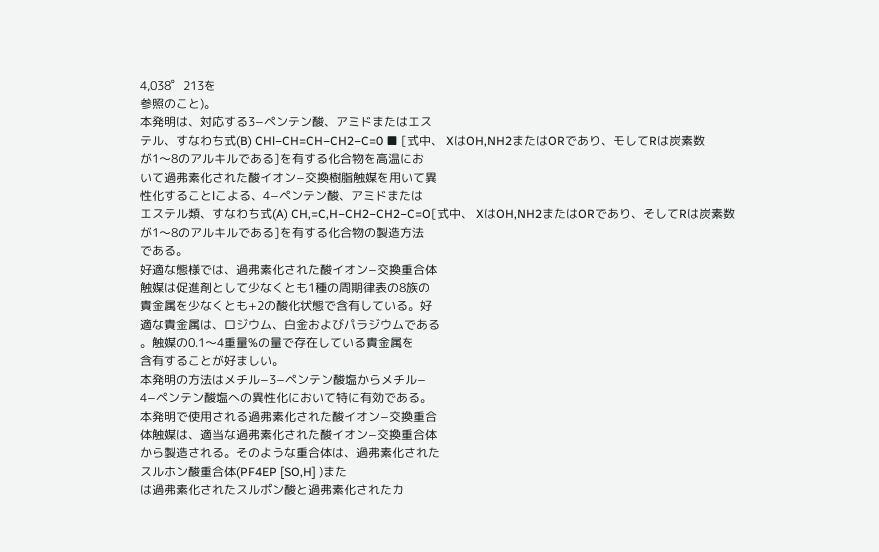4,038゜213を
参照のこと)。
本発明は、対応する3−ペンテン酸、アミドまたはエス
テル、すなわち式(B) CHl−CH=CH−CH2−C=0 ■ [式中、 XはOH,NH2またはORであり、モしてRは炭素数
が1〜8のアルキルである]を有する化合物を高温にお
いて過弗素化された酸イオン−交換樹脂触媒を用いて異
性化することlこよる、4−ペンテン酸、アミドまたは
エステル類、すなわち式(A) CH,=C,H−CH2−CH2−C=O[式中、 XはOH,NH2またはORであり、そしてRは炭素数
が1〜8のアルキルである]を有する化合物の製造方法
である。
好適な態様では、過弗素化された酸イオン−交換重合体
触媒は促進剤として少なくとも1種の周期律表の8族の
貴金属を少なくとも+2の酸化状態で含有している。好
適な貴金属は、ロジウム、白金およびパラジウムである
。触媒の0.1〜4重量%の量で存在している貴金属を
含有することが好ましい。
本発明の方法はメチル−3−ペンテン酸塩からメチル−
4−ペンテン酸塩への異性化において特に有効である。
本発明で使用される過弗素化された酸イオン−交換重合
体触媒は、適当な過弗素化された酸イオン−交換重合体
から製造される。そのような重合体は、過弗素化された
スルホン酸重合体(PF4EP [SO,H] )また
は過弗素化されたスルポン酸と過弗素化されたカ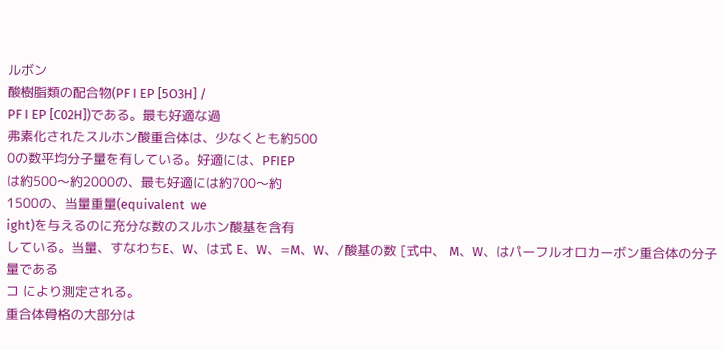ルボン
酸樹脂類の配合物(PF I EP [5O3H] /
PF I EP [C02H])である。最も好適な過
弗素化されたスルホン酸重合体は、少なくとも約500
0の数平均分子量を有している。好適には、PFIEP
は約500〜約2000の、最も好適には約700〜約
1500の、当量重量(equivalent  we
ight)を与えるのに充分な数のスルホン酸基を含有
している。当量、すなわちE、W、は式 E、W、=M、W、/酸基の数 [式中、 M、W、はパーフルオロカーボン重合体の分子量である
コ により測定される。
重合体骨格の大部分は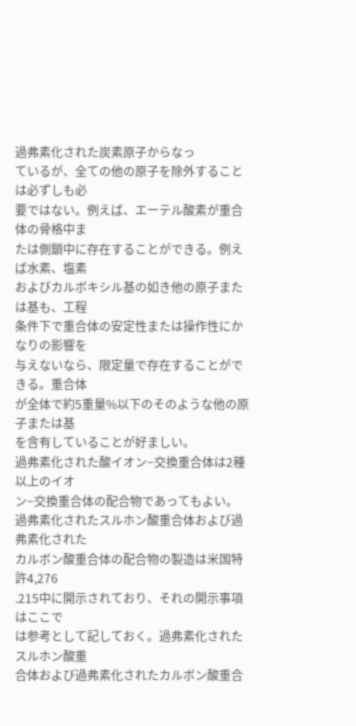過弗素化された炭素原子からなっ
ているが、全ての他の原子を除外することは必ずしも必
要ではない。例えば、エーテル酸素が重合体の骨格中ま
たは側鎖中に存在することができる。例えば水素、塩素
およびカルボキシル基の如き他の原子または基も、工程
条件下で重合体の安定性または操作性にかなりの影響を
与えないなら、限定量で存在することができる。重合体
が全体で約5重量%以下のそのような他の原子または基
を含有していることが好ましい。
過弗素化された酸イオン−交換重合体は2種以上のイオ
ン−交換重合体の配合物であってもよい。
過弗素化されたスルホン酸重合体および過弗素化された
カルボン酸重合体の配合物の製造は米国特許4,276
.215中に開示されており、それの開示事項はここで
は参考として記しておく。過弗素化されたスルホン酸重
合体および過弗素化されたカルボン酸重合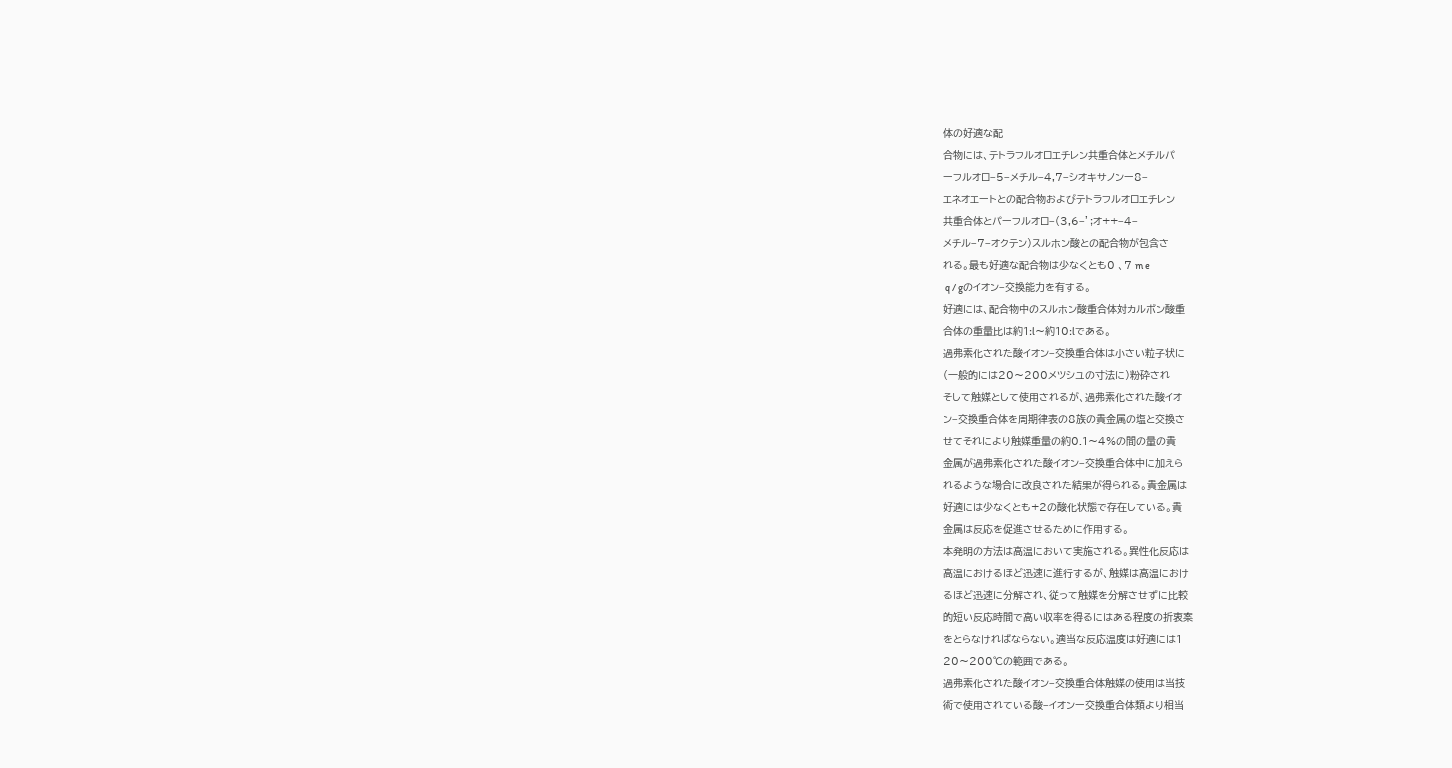体の好適な配
合物には、テトラフルオロエチレン共重合体とメチルパ
ーフルオロ−5−メチル−4,7−シオキサノンー8−
エネオエートとの配合物およびテトラフルオロエチレン
共重合体とパーフルオロ−(3,6−’;オ++−4−
メチル−7−オクテン)スルホン酸との配合物が包含さ
れる。最も好適な配合物は少なくとも0 、7 m e
 q / gのイオン−交換能力を有する。
好適には、配合物中のスルホン酸重合体対カルボン酸重
合体の重量比は約1:l〜約10:lである。
過弗素化された酸イオン−交換重合体は小さい粒子状に
(一般的には20〜200メツシユの寸法に)粉砕され
そして触媒として使用されるが、過弗素化された酸イオ
ン−交換重合体を周期律表の8族の貴金属の塩と交換さ
せてそれにより触媒重量の約0.1〜4%の間の量の貴
金属が過弗素化された酸イオン−交換重合体中に加えら
れるような場合に改良された結果が得られる。貴金属は
好適には少なくとも+2の酸化状態で存在している。貴
金属は反応を促進させるために作用する。
本発明の方法は高温において実施される。異性化反応は
高温におけるほど迅速に進行するが、触媒は高温におけ
るほど迅速に分解され、従って触媒を分解させずに比較
的短い反応時間で高い収率を得るにはある程度の折衷案
をとらなければならない。適当な反応温度は好適には1
20〜200℃の範囲である。
過弗素化された酸イオン−交換重合体触媒の使用は当技
術で使用されている酸−イオンー交換重合体類より相当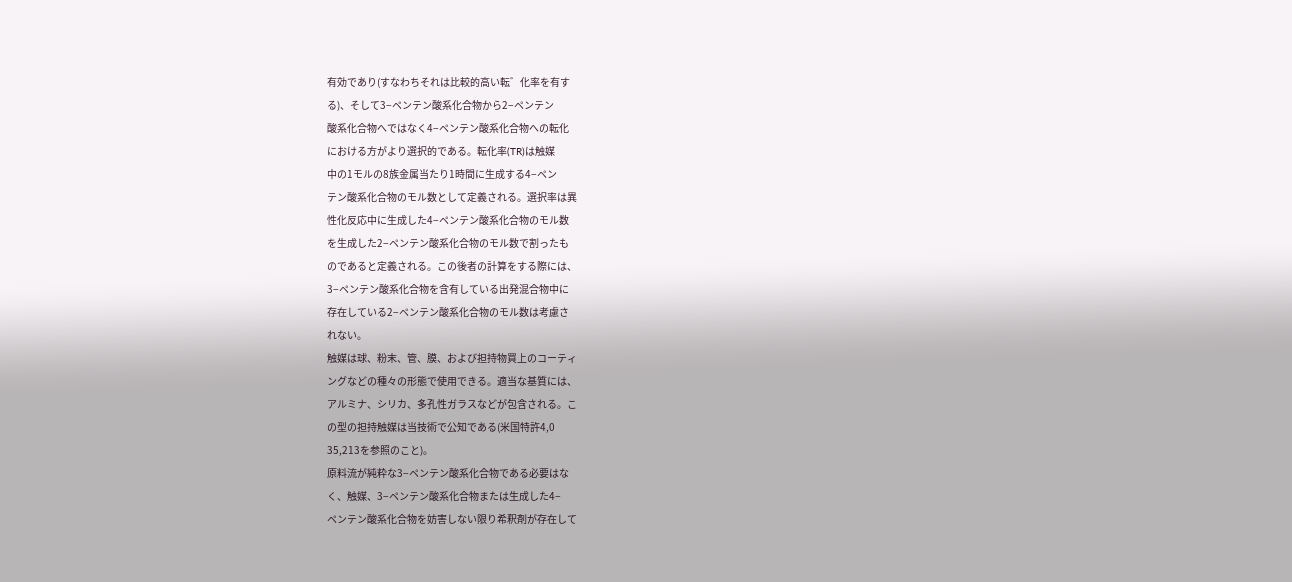有効であり(すなわちそれは比較的高い転゛化率を有す
る)、そして3−ペンテン酸系化合物から2−ペンテン
酸系化合物へではなく4−ペンテン酸系化合物への転化
における方がより選択的である。転化率(TR)は触媒
中の1モルの8族金属当たり1時間に生成する4−ペン
テン酸系化合物のモル数として定義される。選択率は異
性化反応中に生成した4−ペンテン酸系化合物のモル数
を生成した2−ペンテン酸系化合物のモル数で割ったも
のであると定義される。この後者の計算をする際には、
3−ペンテン酸系化合物を含有している出発混合物中に
存在している2−ペンテン酸系化合物のモル数は考慮さ
れない。
触媒は球、粉末、管、膜、および担持物買上のコーティ
ングなどの種々の形態で使用できる。適当な基質には、
アルミナ、シリカ、多孔性ガラスなどが包含される。こ
の型の担持触媒は当技術で公知である(米国特許4,0
35,213を参照のこと)。
原料流が純粋な3−ペンテン酸系化合物である必要はな
く、触媒、3−ペンテン酸系化合物または生成した4−
ペンテン酸系化合物を妨害しない限り希釈剤が存在して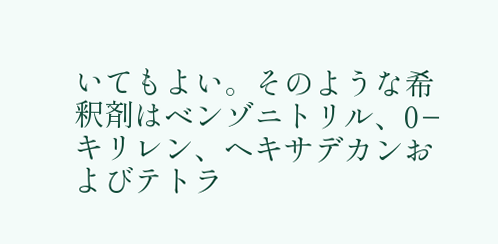いてもよい。そのような希釈剤はベンゾニトリル、0−
キリレン、ヘキサデカンおよびテトラ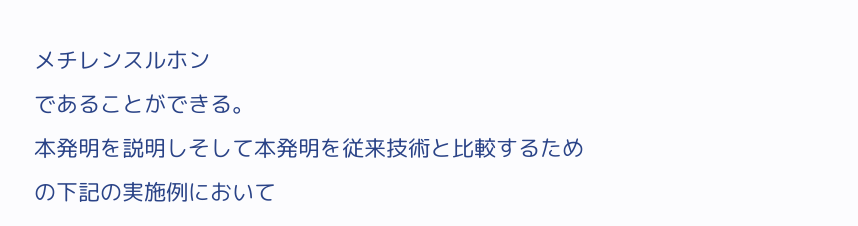メチレンスルホン
であることができる。
本発明を説明しそして本発明を従来技術と比較するため
の下記の実施例において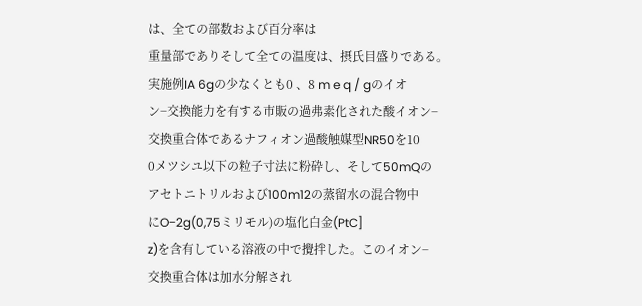は、全ての部数および百分率は
重量部でありそして全ての温度は、摂氏目盛りである。
実施例IA 6gの少なくとも0 、8 m e q / gのイオ
ン−交換能力を有する市販の過弗素化された酸イオン−
交換重合体であるナフィオン過酸触媒型NR50を10
0メツシユ以下の粒子寸法に粉砕し、そして50mQの
アセトニトリルおよび100m12の蒸留水の混合物中
にO−2g(0,75ミリモル)の塩化白金(PtC]
z)を含有している溶液の中で攪拌した。このイオン−
交換重合体は加水分解され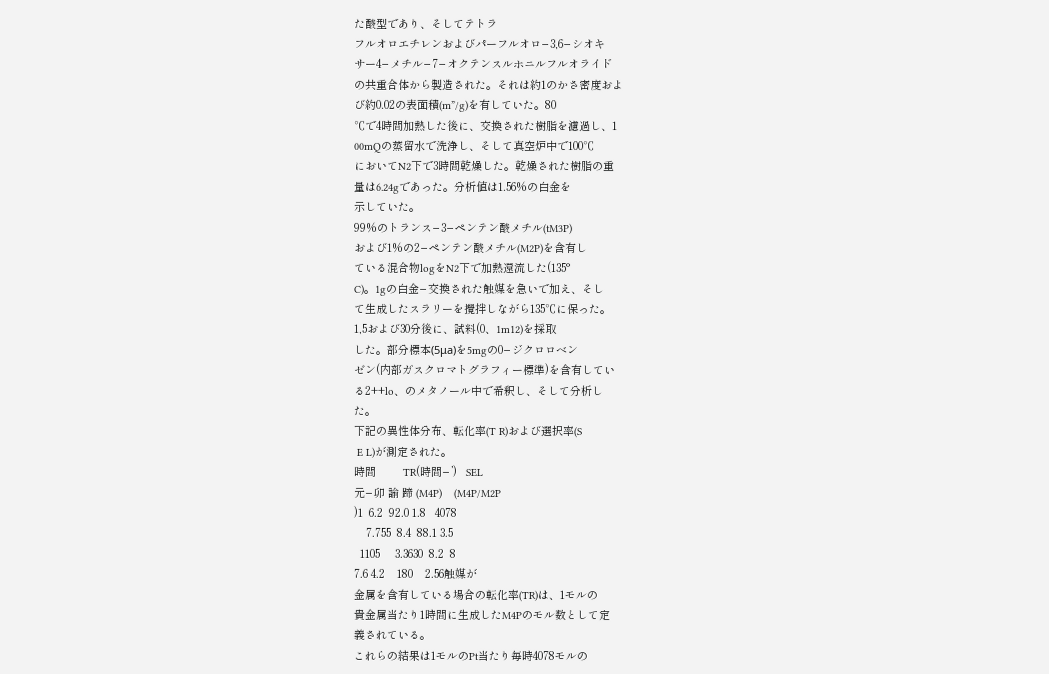た酸型であり、そしてテトラ
フルオロエチレンおよびパーフルオロ−3,6−シオキ
サー4−メチル−7−オクテンスルホニルフルオライド
の共重合体から製造された。それは約1のかさ密度およ
び約0.02の表面積(m”/g)を有していた。80
℃で4時間加熱した後に、交換された樹脂を濾過し、1
00mQの蒸留水で洗浄し、そして真空炉中で100℃
においてN2下で3時間乾燥した。乾燥された樹脂の重
量は6.24gであった。分析値は1.56%の白金を
示していた。
99%のトランス−3−ペンテン酸メチル(tM3P)
および1%の2−ペンテン酸メチル(M2P)を含有し
ている混合物logをN2下で加熱還流した(135°
C)。1gの白金−交換された触媒を急いで加え、そし
て生成したスラリーを攪拌しながら135℃に保った。
1,5および30分後に、試料(0、1m12)を採取
した。部分標本(5μa)を5mgの0−ジクロロベン
ゼン(内部ガスクロマトグラフィー標準)を含有してい
る2++lo、のメタノール中で希釈し、そして分析し
た。
下記の異性体分布、転化率(T R)および選択率(S
 E L)が測定された。
時間         TR(時間−’)   SEL
元−卯 諭 蹄 (M4P)    (M4P/M2P
)1  6.2  92.0 1.8   4078
    7.755  8.4  88.1 3.5
  1105     3.3630  8.2  8
7.6 4.2    180    2.56触媒が
金属を含有している場合の転化率(TR)は、1モルの
貴金属当たり1時間に生成したM4Pのモル数として定
義されている。
これらの結果は1モルのPt当たり毎時4078モルの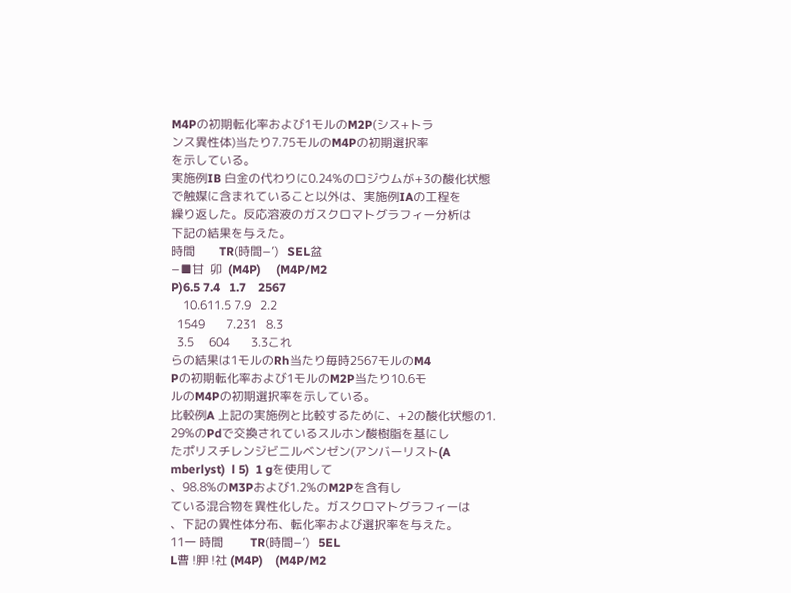M4Pの初期転化率および1モルのM2P(シス+トラ
ンス異性体)当たり7.75モルのM4Pの初期選択率
を示している。
実施例IB 白金の代わりに0.24%のロジウムが+3の酸化状態
で触媒に含まれていること以外は、実施例IAの工程を
繰り返した。反応溶液のガスクロマトグラフィー分析は
下記の結果を与えた。
時間        TR(時間−’)   SEL盆
−■甘  卯  (M4P)     (M4P/M2
P)6.5 7.4   1.7    2567
    10.611.5 7.9   2.2
  1549       7.231   8.3
  3.5     604       3.3これ
らの結果は1モルのRh当たり毎時2567モルのM4
Pの初期転化率および1モルのM2P当たり10.6モ
ルのM4Pの初期選択率を示している。
比較例A 上記の実施例と比較するために、+2の酸化状態の1.
29%のPdで交換されているスルホン酸樹脂を基にし
たポリスチレンジビニルベンゼン(アンバーリスト(A
mberlyst)  l 5)  1 gを使用して
、98.8%のM3Pおよび1.2%のM2Pを含有し
ている混合物を異性化した。ガスクロマトグラフィーは
、下記の異性体分布、転化率および選択率を与えた。
11一 時間         TR(時間−’)   5EL
L曹 !胛 !社 (M4P)    (M4P/M2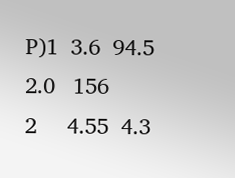P)1  3.6  94.5  2.0   156
2     4.55  4.3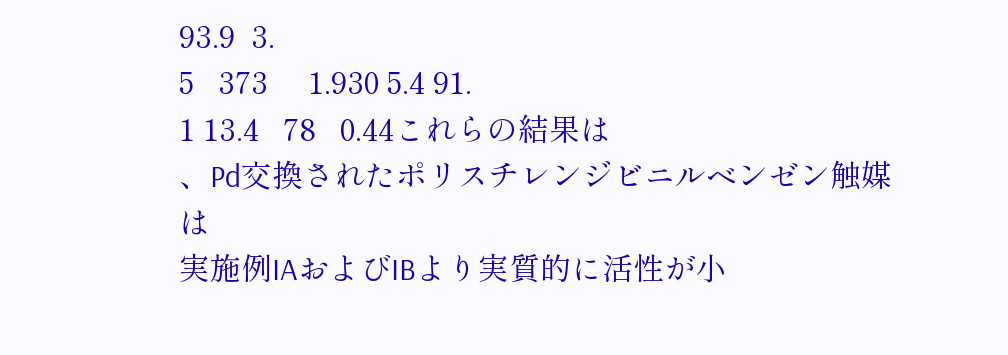93.9  3.
5   373     1.930 5.4 91.
1 13.4   78   0.44これらの結果は
、Pd交換されたポリスチレンジビニルベンゼン触媒は
実施例IAおよびIBより実質的に活性が小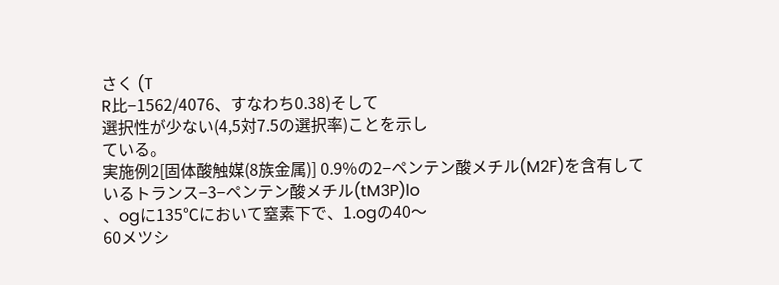さく (T
R比−1562/4076、すなわち0.38)そして
選択性が少ない(4,5対7.5の選択率)ことを示し
ている。
実施例2[固体酸触媒(8族金属)] 0.9%の2−ペンテン酸メチル(M2F)を含有して
いるトランス−3−ペンテン酸メチル(tM3P)lo
、ogに135℃において窒素下で、1.ogの40〜
60メツシ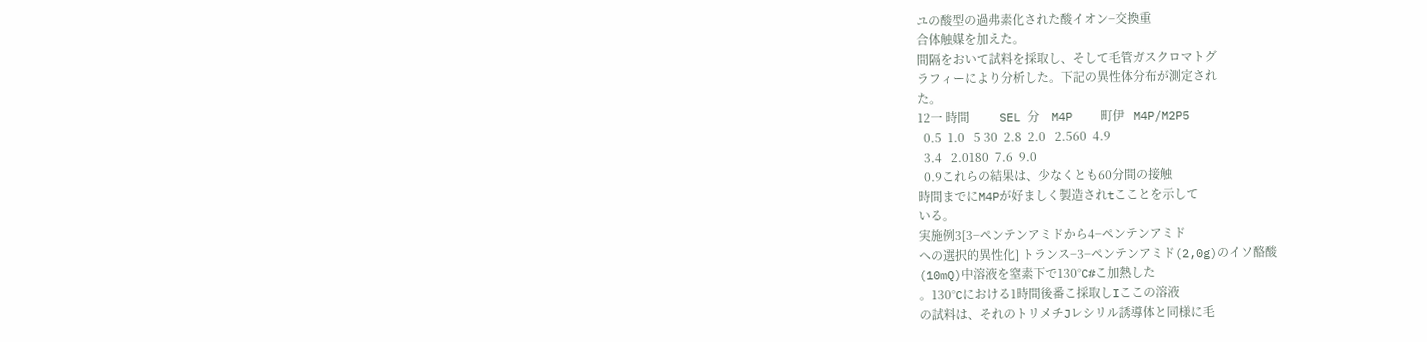ユの酸型の過弗素化された酸イオン−交換重
合体触媒を加えた。
間隔をおいて試料を採取し、そして毛管ガスクロマトグ
ラフィーにより分析した。下記の異性体分布が測定され
た。
12一 時間          SEL 分    M4P    町伊   M4P/M2P5
  0.5  1.0   5 30  2.8  2.0   2.560  4.9
  3.4   2.0180  7.6  9.0
  0.9これらの結果は、少なくとも60分間の接触
時間までにM4Pが好ましく製造されtこことを示して
いる。
実施例3[3−ペンテンアミドから4−ペンテンアミド
への選択的異性化] トランス−3−ペンテンアミド(2,0g)のイソ酪酸
(10mQ)中溶液を窒素下で130°C#こ加熱した
。130°Cにおける1時間後番こ採取しIここの溶液
の試料は、それのトリメチJレシリル誘導体と同様に毛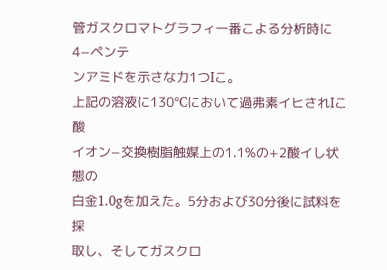管ガスクロマトグラフィ一番こよる分析時に4−ペンテ
ンアミドを示さな力1つIこ。
上記の溶液に130°Cにおいて過弗素イヒされIこ酸
イオン−交換樹脂触媒上の1.1%の+2酸イし状態の
白金1.0gを加えた。5分および30分後に試料を採
取し、そしてガスクロ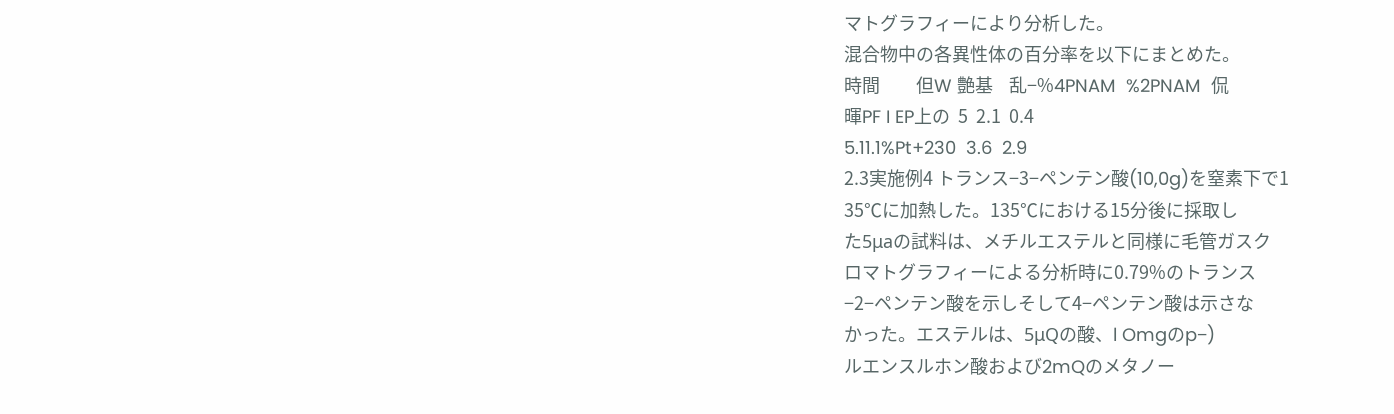マトグラフィーにより分析した。
混合物中の各異性体の百分率を以下にまとめた。
時間         但W 艶基    乱−%4PNAM  %2PNAM  侃
暉PF I EP上の  5  2.1  0.4
5.11.1%Pt+230  3.6  2.9
2.3実施例4 トランス−3−ペンテン酸(10,0g)を窒素下で1
35℃に加熱した。135℃における15分後に採取し
た5μaの試料は、メチルエステルと同様に毛管ガスク
ロマトグラフィーによる分析時に0.79%のトランス
−2−ペンテン酸を示しそして4−ペンテン酸は示さな
かった。エステルは、5μQの酸、l Omgのp−)
ルエンスルホン酸および2mQのメタノー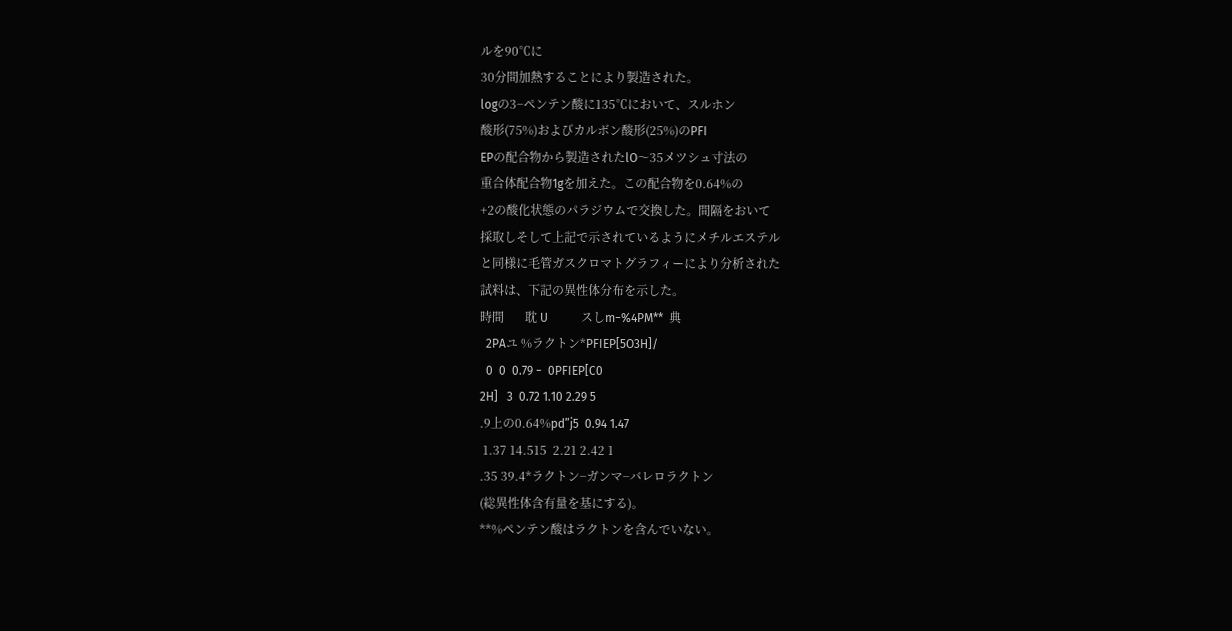ルを90℃に
30分間加熱することにより製造された。
logの3−ペンテン酸に135℃において、スルホン
酸形(75%)およびカルボン酸形(25%)のPFI
EPの配合物から製造されたlO〜35メツシュ寸法の
重合体配合物1gを加えた。この配合物を0.64%の
+2の酸化状態のパラジウムで交換した。間隔をおいて
採取しそして上記で示されているようにメチルエステル
と同様に毛管ガスクロマトグラフィーにより分析された
試料は、下記の異性体分布を示した。
時間       耽 U           スしm−%4PM**  典
  2PAユ %ラクトン*PFIEP[5O3H]/
  0  0  0.79 −  0PFIEP[C0
2H]   3  0.72 1.10 2.29 5
.9上の0.64%pd”j5  0.94 1.47
 1.37 14.515  2.21 2.42 1
.35 39.4*ラクトン−ガンマ−バレロラクトン
(総異性体含有量を基にする)。
**%ペンテン酸はラクトンを含んでいない。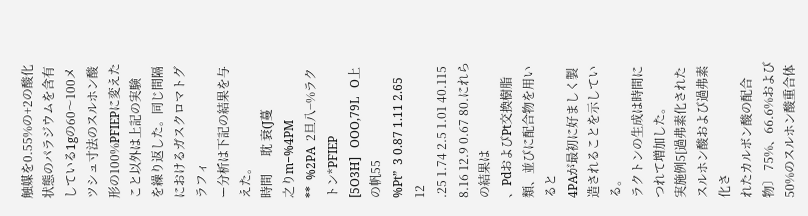触媒を0.55%の+2の酸化状態のパラジウムを含有
している1gの60〜100メツシュ寸法のスルホン酸
形の100%PFIEPに変えたこと以外は上記の実験
を繰り返した。同じ間隔におけるガスクロマトグラフィ
ー分析は下記の結果を与えた。
時間      耽 衰(J蔓             之りm−%4PM
**  %2PA  2旦八−%ラクトン*PFIEP
[5O3H]   OOO,79L   O上の帆55
%Pt”  3 0.87 1.11 2.65 12
.25 1.74 2.5 1.01 40.115
8.16 12.9 0.67 80.にれらの結果は
、PdおよびPt交換樹脂類、並びに配合物を用いると
4PAが最初に好ましく製造されることを示している。
ラクトンの生成は時間につれて増加した。
実施例5[過弗素化されたスルホン酸および過弗素化さ
れたカルボン酸の配合物〕 75%、66.6%および50%のスルホン酸重合体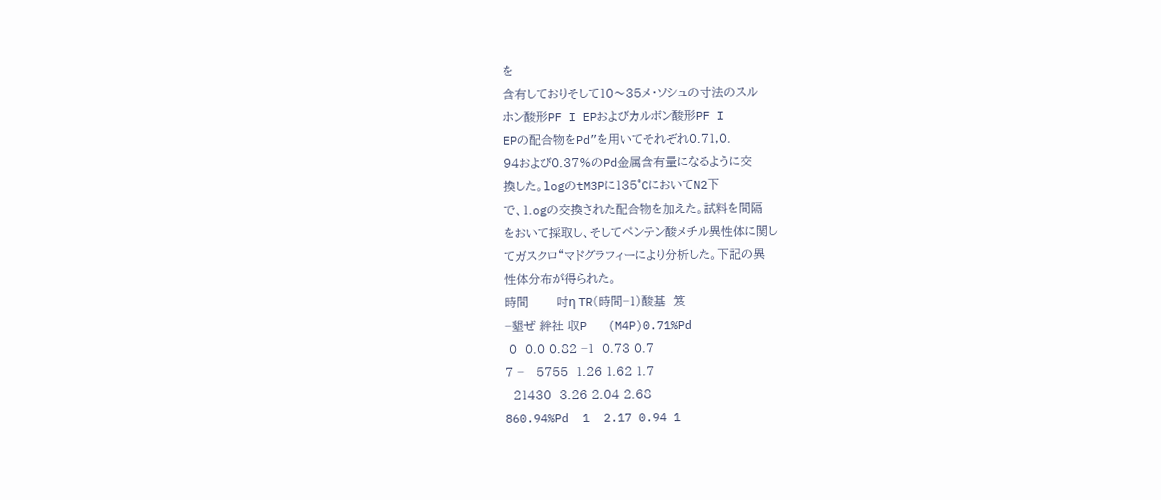を
含有しておりそして10〜35メ・ソシュの寸法のスル
ホン酸形PF I EPおよびカルボン酸形PF I
EPの配合物をPd”を用いてそれぞれ0.71,0.
94および0.37%のPd金属含有量になるように交
換した。logのtM3Pに135°CにおいてN2下
で、1.ogの交換された配合物を加えた。試料を間隔
をおいて採取し、そしてペンテン酸メチル異性体に関し
てガスクロ“マドグラフィーにより分析した。下記の異
性体分布が得られた。
時間       吋η TR(時間−1)酸基  笈
−墾ぜ 絆社 収P   (M4P)0.71%Pd
 0  0.0 0.82 −1  0.73 0.7
7 −   5755  1.26 1.62 1.7
  21430  3.26 2.04 2.68
860.94%Pd  1  2.17 0.94 1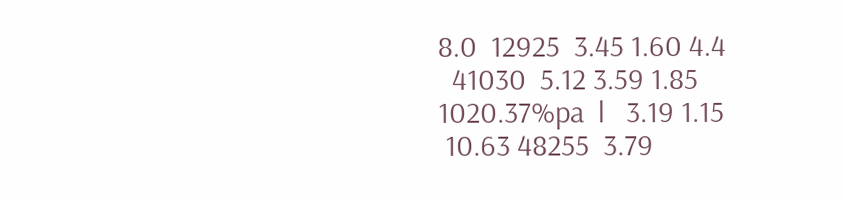8.0  12925  3.45 1.60 4.4
  41030  5.12 3.59 1.85
1020.37%pa  l   3.19 1.15
 10.63 48255  3.79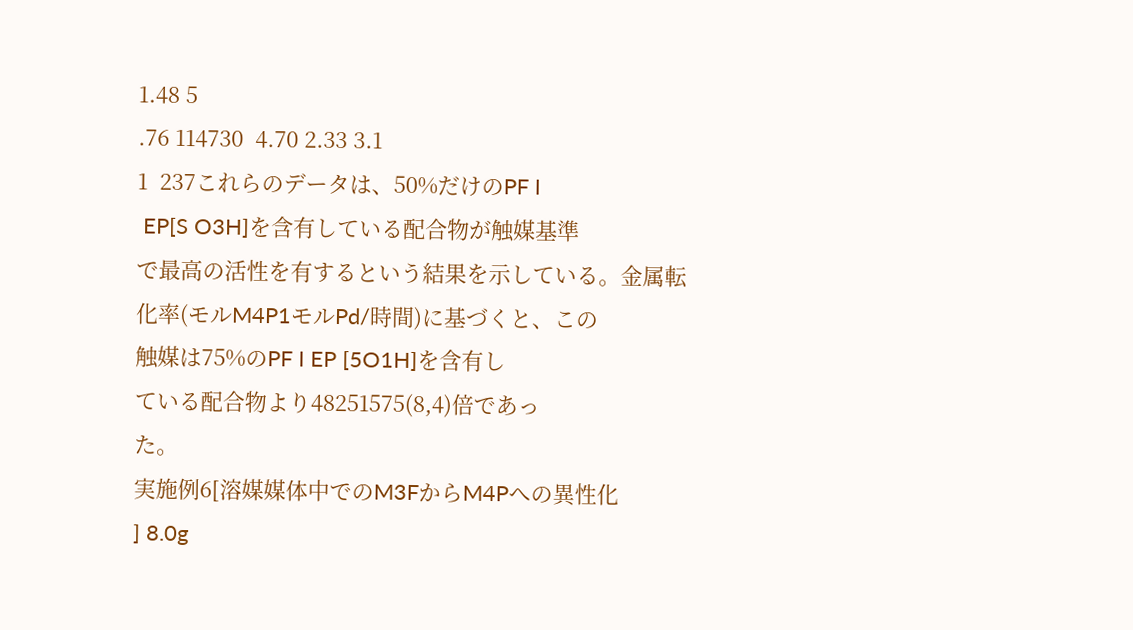1.48 5
.76 114730  4.70 2.33 3.1
1  237これらのデータは、50%だけのPF I
 EP[S O3H]を含有している配合物が触媒基準
で最高の活性を有するという結果を示している。金属転
化率(モルM4P1モルPd/時間)に基づくと、この
触媒は75%のPF I EP [5O1H]を含有し
ている配合物より48251575(8,4)倍であっ
た。
実施例6[溶媒媒体中でのM3FからM4Pへの異性化
] 8.0g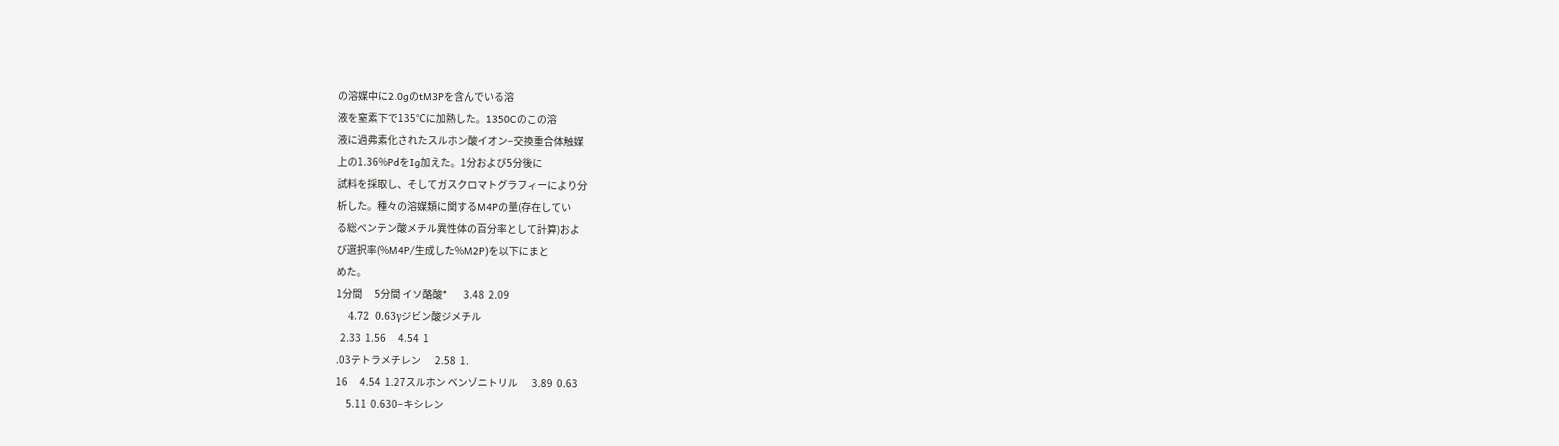の溶媒中に2.0gのtM3Pを含んでいる溶
液を窒素下で135℃に加熱した。1350Cのこの溶
液に過弗素化されたスルホン酸イオン−交換重合体触媒
上の1.36%PdをIg加えた。1分および5分後に
試料を採取し、そしてガスクロマトグラフィーにより分
析した。種々の溶媒類に関するM4Pの量(存在してい
る総ペンテン酸メチル異性体の百分率として計算)およ
び選択率(%M4P/生成した%M2P)を以下にまと
めた。
1分間      5分間 イソ酪酸*        3.48  2.09
    4.72  0.63γジビン酸ジメチル
  2.33  1.56      4.54  1
.03テトラメチレン       2.58  1.
16      4.54  1.27スルホン ベンゾニトリル       3.89  0.63
     5.11  0.630−キシレン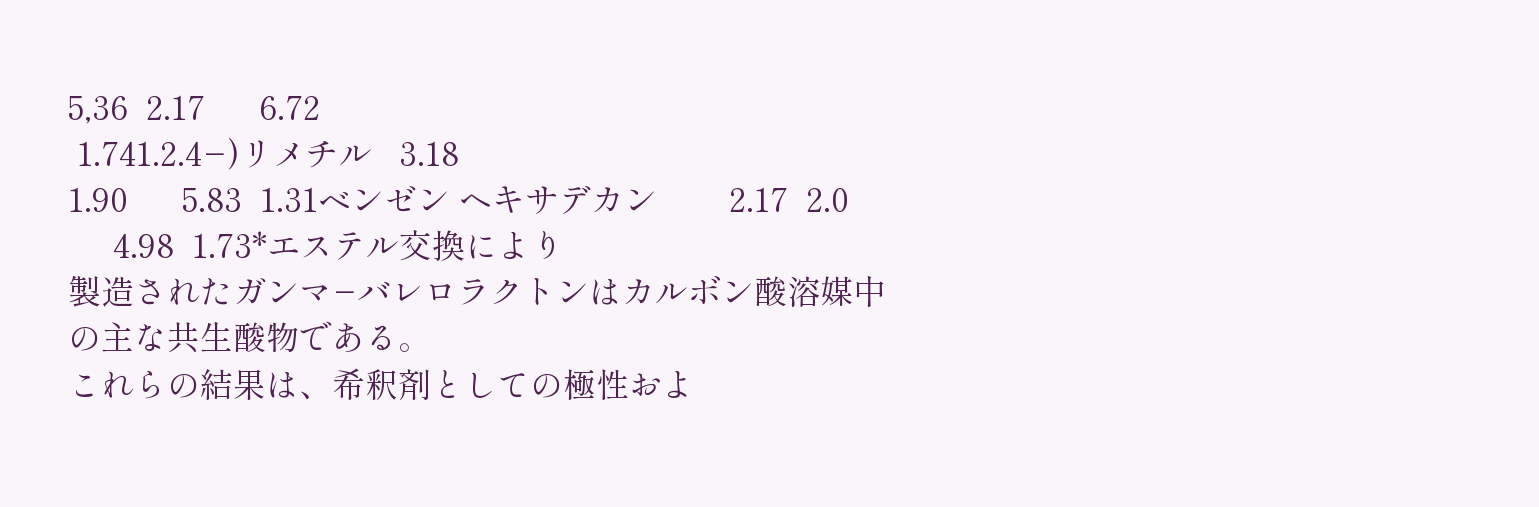5,36  2.17      6.72
 1.741.2.4−)リメチル   3.18
1.90      5.83  1.31ベンゼン ヘキサデカン        2.17  2.0
     4.98  1.73*エステル交換により
製造されたガンマ−バレロラクトンはカルボン酸溶媒中
の主な共生酸物である。
これらの結果は、希釈剤としての極性およ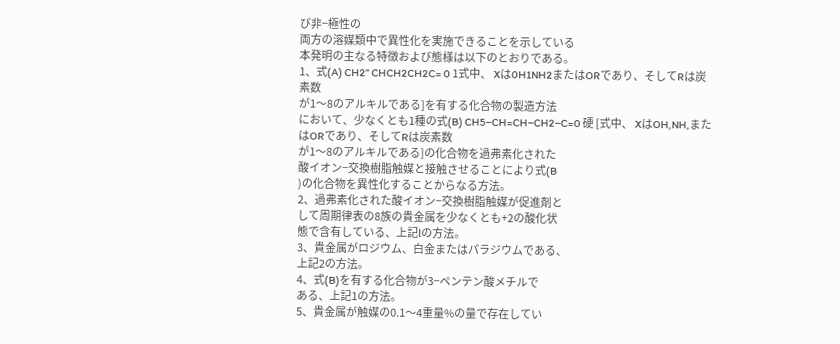び非−極性の
両方の溶媒類中で異性化を実施できることを示している
本発明の主なる特徴および態様は以下のとおりである。
1、式(A) CH2” CHCH2CH2C= 0 1式中、 Xは0H1NH2またはORであり、そしてRは炭素数
が1〜8のアルキルである]を有する化合物の製造方法
において、少なくとも1種の式(B) CH5−CH=CH−CH2−C=0 硬 [式中、 XはOH,NH,またはORであり、そしてRは炭素数
が1〜8のアルキルである]の化合物を過弗素化された
酸イオン−交換樹脂触媒と接触させることにより式(B
)の化合物を異性化することからなる方法。
2、過弗素化された酸イオン−交換樹脂触媒が促進剤と
して周期律表の8族の貴金属を少なくとも+2の酸化状
態で含有している、上記lの方法。
3、貴金属がロジウム、白金またはパラジウムである、
上記2の方法。
4、式(B)を有する化合物が3−ペンテン酸メチルで
ある、上記1の方法。
5、貴金属が触媒の0.1〜4重量%の量で存在してい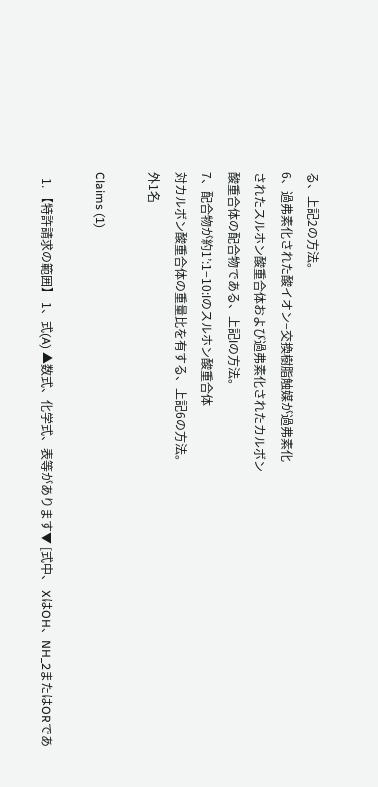る、上記2の方法。
6、過弗素化された酸イオン−交換樹脂触媒が過弗素化
されたスルホン酸重合体および過弗素化されたカルボン
酸重合体の配合物である、上記lの方法。
7、配合物が約1’:1−10:lのスルホン酸重合体
対カルボン酸重合体の重量比を有する、上記6の方法。
外1名

Claims (1)

  1. 【特許請求の範囲】 1、式(A) ▲数式、化学式、表等があります▼ [式中、 XはOH、NH_2またはORであ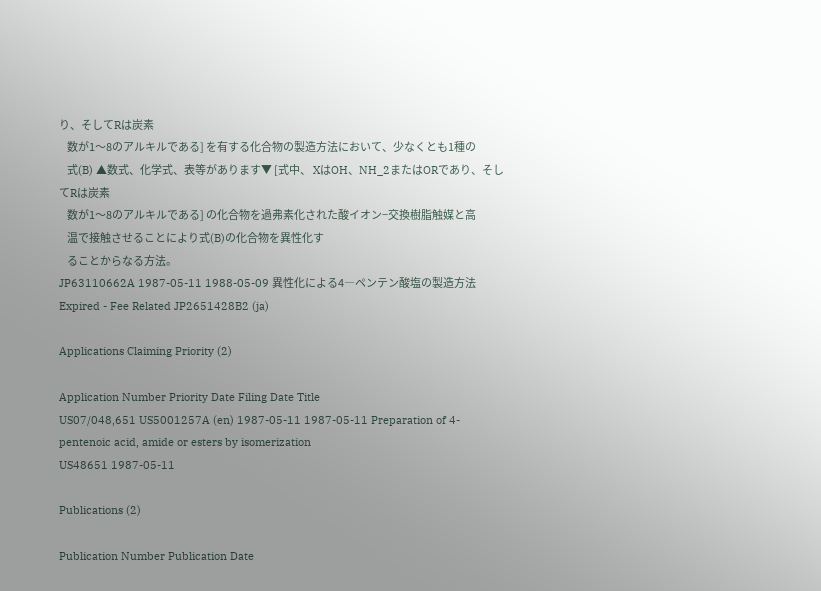り、そしてRは炭素
    数が1〜8のアルキルである] を有する化合物の製造方法において、少なくとも1種の
    式(B) ▲数式、化学式、表等があります▼ [式中、 XはOH、NH_2またはORであり、そしてRは炭素
    数が1〜8のアルキルである] の化合物を過弗素化された酸イオン−交換樹脂触媒と高
    温で接触させることにより式(B)の化合物を異性化す
    ることからなる方法。
JP63110662A 1987-05-11 1988-05-09 異性化による4―ペンテン酸塩の製造方法 Expired - Fee Related JP2651428B2 (ja)

Applications Claiming Priority (2)

Application Number Priority Date Filing Date Title
US07/048,651 US5001257A (en) 1987-05-11 1987-05-11 Preparation of 4-pentenoic acid, amide or esters by isomerization
US48651 1987-05-11

Publications (2)

Publication Number Publication Date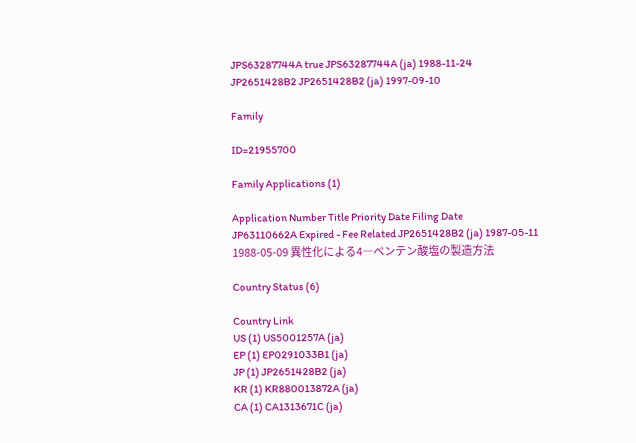JPS63287744A true JPS63287744A (ja) 1988-11-24
JP2651428B2 JP2651428B2 (ja) 1997-09-10

Family

ID=21955700

Family Applications (1)

Application Number Title Priority Date Filing Date
JP63110662A Expired - Fee Related JP2651428B2 (ja) 1987-05-11 1988-05-09 異性化による4―ペンテン酸塩の製造方法

Country Status (6)

Country Link
US (1) US5001257A (ja)
EP (1) EP0291033B1 (ja)
JP (1) JP2651428B2 (ja)
KR (1) KR880013872A (ja)
CA (1) CA1313671C (ja)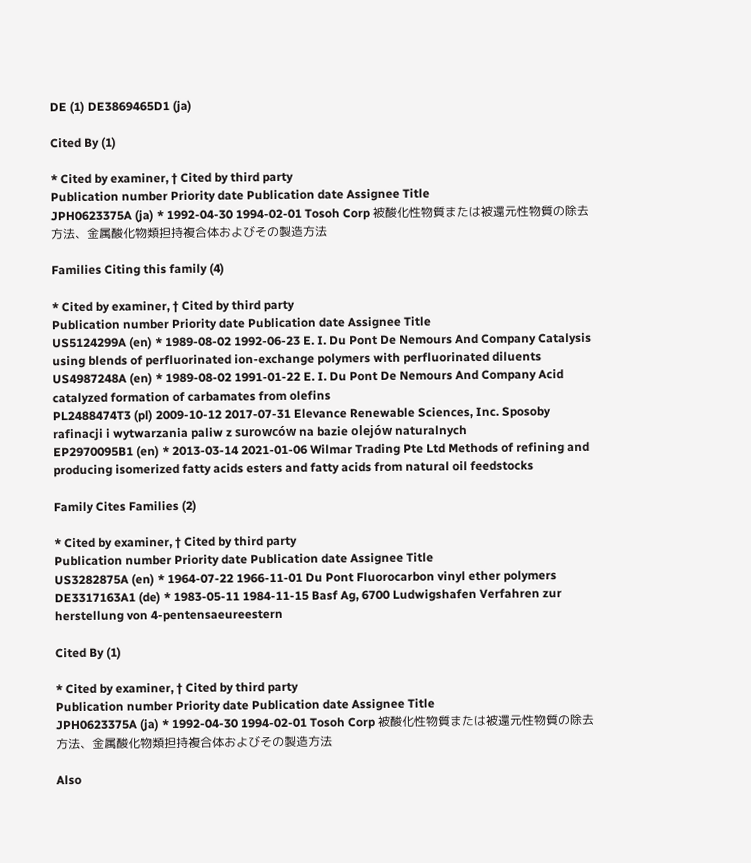DE (1) DE3869465D1 (ja)

Cited By (1)

* Cited by examiner, † Cited by third party
Publication number Priority date Publication date Assignee Title
JPH0623375A (ja) * 1992-04-30 1994-02-01 Tosoh Corp 被酸化性物質または被還元性物質の除去方法、金属酸化物類担持複合体およびその製造方法

Families Citing this family (4)

* Cited by examiner, † Cited by third party
Publication number Priority date Publication date Assignee Title
US5124299A (en) * 1989-08-02 1992-06-23 E. I. Du Pont De Nemours And Company Catalysis using blends of perfluorinated ion-exchange polymers with perfluorinated diluents
US4987248A (en) * 1989-08-02 1991-01-22 E. I. Du Pont De Nemours And Company Acid catalyzed formation of carbamates from olefins
PL2488474T3 (pl) 2009-10-12 2017-07-31 Elevance Renewable Sciences, Inc. Sposoby rafinacji i wytwarzania paliw z surowców na bazie olejów naturalnych
EP2970095B1 (en) * 2013-03-14 2021-01-06 Wilmar Trading Pte Ltd Methods of refining and producing isomerized fatty acids esters and fatty acids from natural oil feedstocks

Family Cites Families (2)

* Cited by examiner, † Cited by third party
Publication number Priority date Publication date Assignee Title
US3282875A (en) * 1964-07-22 1966-11-01 Du Pont Fluorocarbon vinyl ether polymers
DE3317163A1 (de) * 1983-05-11 1984-11-15 Basf Ag, 6700 Ludwigshafen Verfahren zur herstellung von 4-pentensaeureestern

Cited By (1)

* Cited by examiner, † Cited by third party
Publication number Priority date Publication date Assignee Title
JPH0623375A (ja) * 1992-04-30 1994-02-01 Tosoh Corp 被酸化性物質または被還元性物質の除去方法、金属酸化物類担持複合体およびその製造方法

Also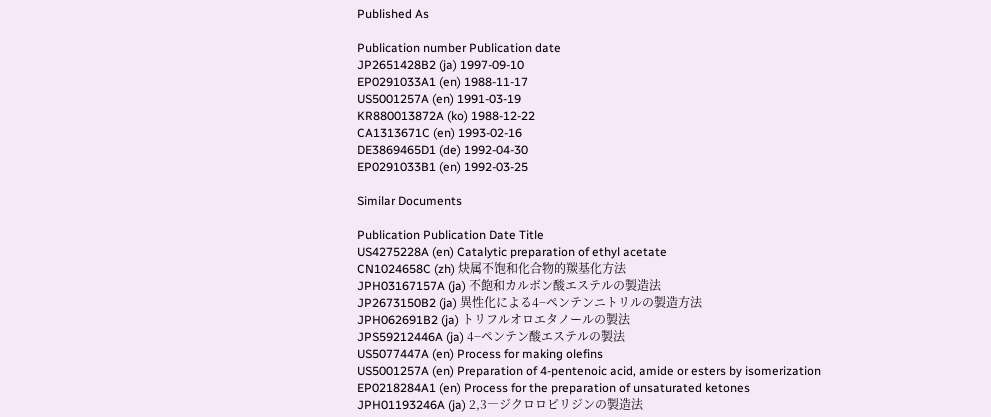Published As

Publication number Publication date
JP2651428B2 (ja) 1997-09-10
EP0291033A1 (en) 1988-11-17
US5001257A (en) 1991-03-19
KR880013872A (ko) 1988-12-22
CA1313671C (en) 1993-02-16
DE3869465D1 (de) 1992-04-30
EP0291033B1 (en) 1992-03-25

Similar Documents

Publication Publication Date Title
US4275228A (en) Catalytic preparation of ethyl acetate
CN1024658C (zh) 炔属不饱和化合物的羰基化方法
JPH03167157A (ja) 不飽和カルボン酸エステルの製造法
JP2673150B2 (ja) 異性化による4−ペンテンニトリルの製造方法
JPH062691B2 (ja) トリフルオロエタノールの製法
JPS59212446A (ja) 4−ペンテン酸エステルの製法
US5077447A (en) Process for making olefins
US5001257A (en) Preparation of 4-pentenoic acid, amide or esters by isomerization
EP0218284A1 (en) Process for the preparation of unsaturated ketones
JPH01193246A (ja) 2,3―ジクロロピリジンの製造法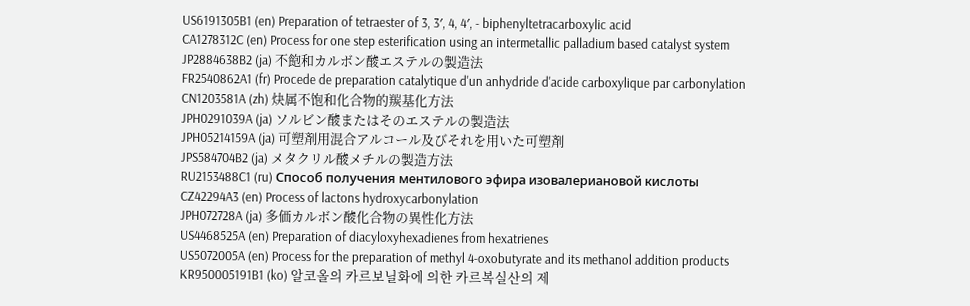US6191305B1 (en) Preparation of tetraester of 3, 3′, 4, 4′, - biphenyltetracarboxylic acid
CA1278312C (en) Process for one step esterification using an intermetallic palladium based catalyst system
JP2884638B2 (ja) 不飽和カルボン酸エステルの製造法
FR2540862A1 (fr) Procede de preparation catalytique d'un anhydride d'acide carboxylique par carbonylation
CN1203581A (zh) 炔属不饱和化合物的羰基化方法
JPH0291039A (ja) ソルビン酸またはそのエステルの製造法
JPH05214159A (ja) 可塑剤用混合アルコール及びそれを用いた可塑剤
JPS584704B2 (ja) メタクリル酸メチルの製造方法
RU2153488C1 (ru) Способ получения ментилового эфира изовалериановой кислоты
CZ42294A3 (en) Process of lactons hydroxycarbonylation
JPH072728A (ja) 多価カルボン酸化合物の異性化方法
US4468525A (en) Preparation of diacyloxyhexadienes from hexatrienes
US5072005A (en) Process for the preparation of methyl 4-oxobutyrate and its methanol addition products
KR950005191B1 (ko) 알코올의 카르보닐화에 의한 카르복실산의 제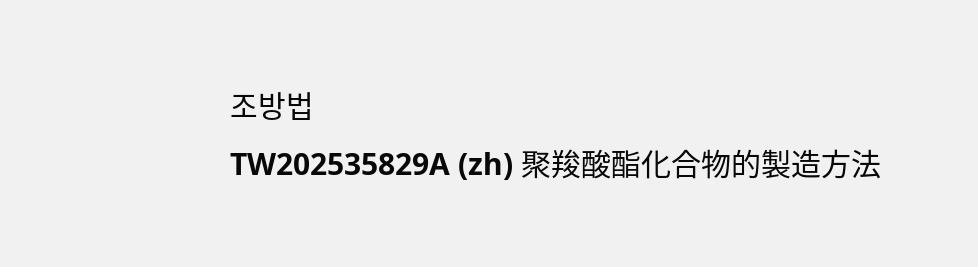조방법
TW202535829A (zh) 聚羧酸酯化合物的製造方法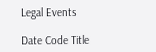Legal Events

Date Code Title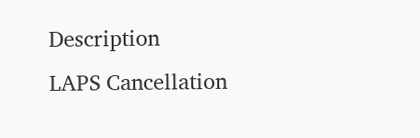Description
LAPS Cancellation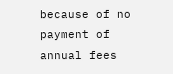because of no payment of annual fees